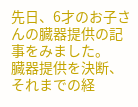先日、6才のお子さんの臓器提供の記事をみました。
臓器提供を決断、それまでの経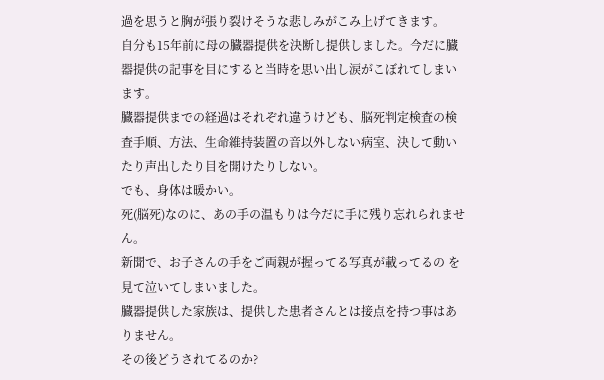過を思うと胸が張り裂けそうな悲しみがこみ上げてきます。
自分も15年前に母の臓器提供を決断し提供しました。今だに臓器提供の記事を目にすると当時を思い出し涙がこぼれてしまいます。
臓器提供までの経過はそれぞれ違うけども、脳死判定検査の検査手順、方法、生命維持装置の音以外しない病室、決して動いたり声出したり目を開けたりしない。
でも、身体は暖かい。
死(脳死)なのに、あの手の温もりは今だに手に残り忘れられません。
新聞で、お子さんの手をご両親が握ってる写真が載ってるの を見て泣いてしまいました。
臓器提供した家族は、提供した患者さんとは接点を持つ事はありません。
その後どうされてるのか?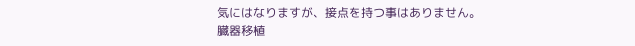気にはなりますが、接点を持つ事はありません。
臓器移植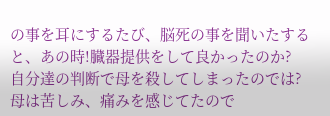の事を耳にするたび、脳死の事を聞いたすると、あの時!臓器提供をして良かったのか?
自分達の判断で母を殺してしまったのでは?
母は苦しみ、痛みを感じてたので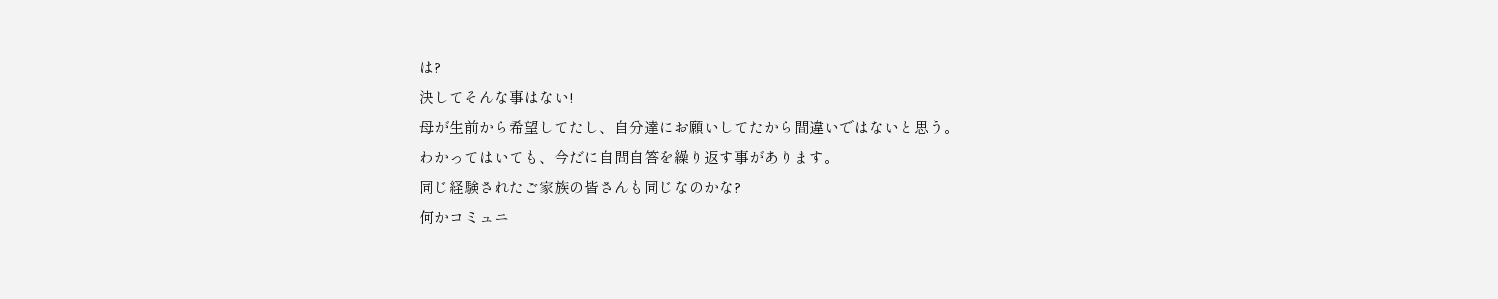は?
決してそんな事はない!
母が生前から希望してたし、自分達にお願いしてたから間違いではないと思う。
わかってはいても、今だに自問自答を繰り返す事があります。
同じ経験されたご家族の皆さんも同じなのかな?
何かコミュニ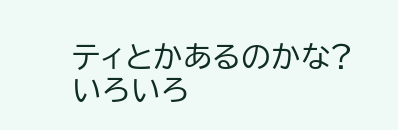ティとかあるのかな?
いろいろ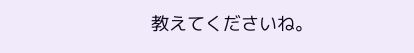教えてくださいね。